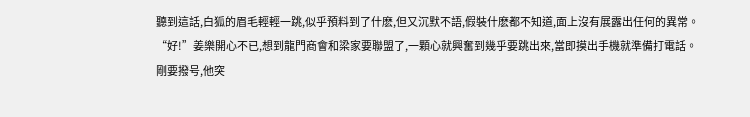聽到這話,白狐的眉毛輕輕一跳,似乎預料到了什麽,但又沉默不語,假裝什麽都不知道,面上沒有展露出任何的異常。
“好!”姜樂開心不已,想到龍門商會和梁家要聯盟了,一顆心就興奮到幾乎要跳出來,當即摸出手機就準備打電話。
剛要撥号,他突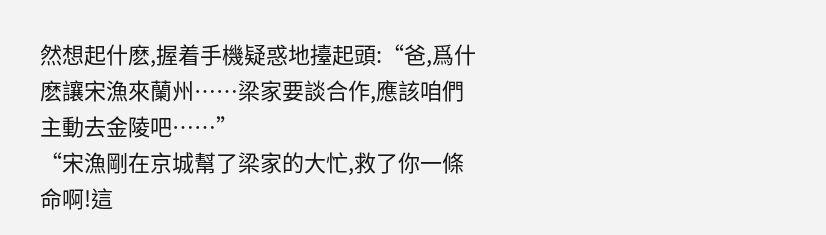然想起什麽,握着手機疑惑地擡起頭:“爸,爲什麽讓宋漁來蘭州……梁家要談合作,應該咱們主動去金陵吧……”
“宋漁剛在京城幫了梁家的大忙,救了你一條命啊!這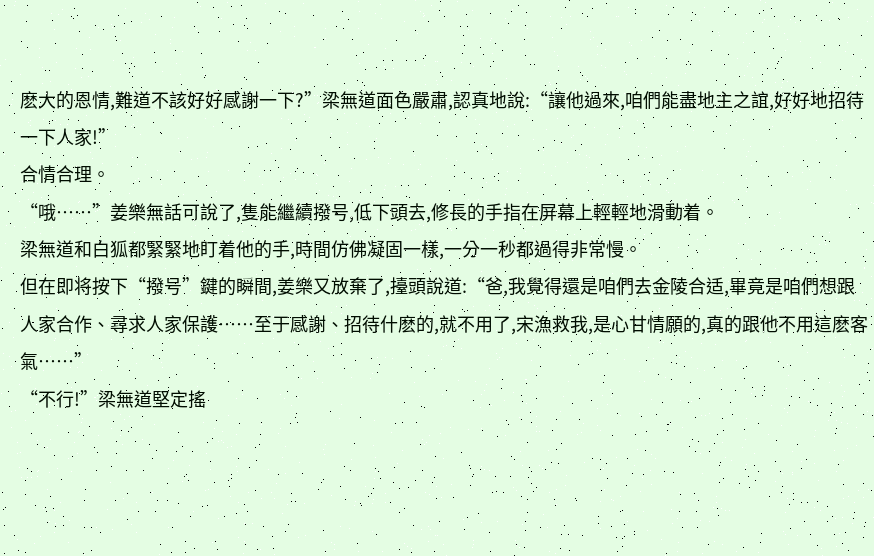麽大的恩情,難道不該好好感謝一下?”梁無道面色嚴肅,認真地說:“讓他過來,咱們能盡地主之誼,好好地招待一下人家!”
合情合理。
“哦……”姜樂無話可說了,隻能繼續撥号,低下頭去,修長的手指在屏幕上輕輕地滑動着。
梁無道和白狐都緊緊地盯着他的手,時間仿佛凝固一樣,一分一秒都過得非常慢。
但在即将按下“撥号”鍵的瞬間,姜樂又放棄了,擡頭說道:“爸,我覺得還是咱們去金陵合适,畢竟是咱們想跟人家合作、尋求人家保護……至于感謝、招待什麽的,就不用了,宋漁救我,是心甘情願的,真的跟他不用這麽客氣……”
“不行!”梁無道堅定搖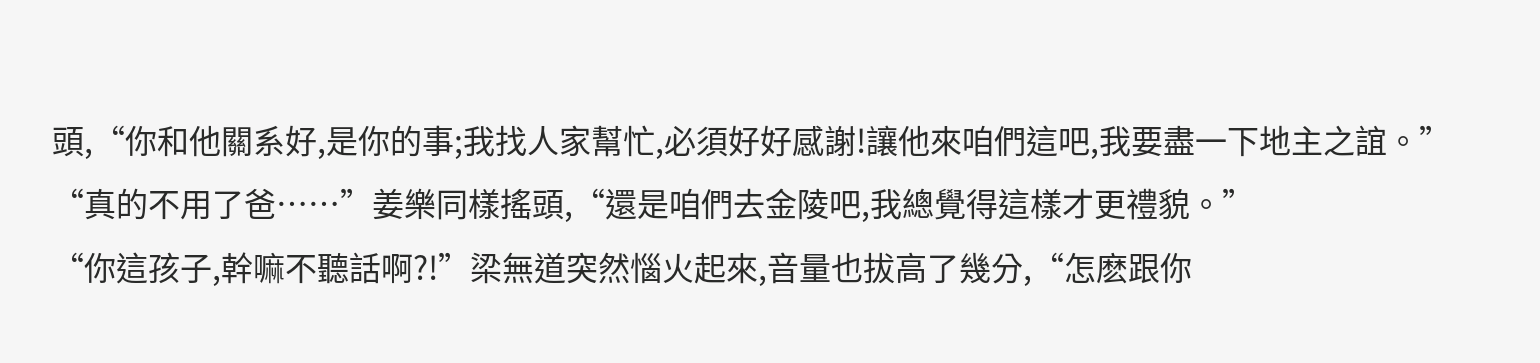頭,“你和他關系好,是你的事;我找人家幫忙,必須好好感謝!讓他來咱們這吧,我要盡一下地主之誼。”
“真的不用了爸……”姜樂同樣搖頭,“還是咱們去金陵吧,我總覺得這樣才更禮貌。”
“你這孩子,幹嘛不聽話啊?!”梁無道突然惱火起來,音量也拔高了幾分,“怎麽跟你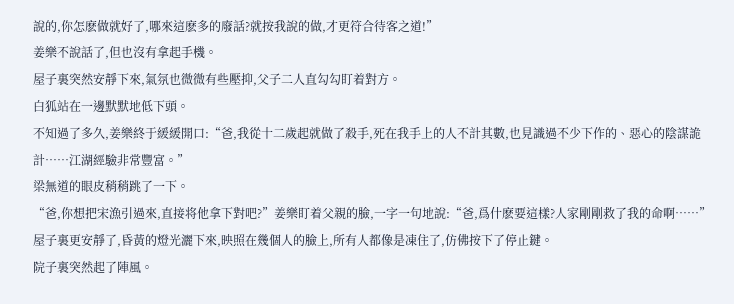說的,你怎麽做就好了,哪來這麽多的廢話?就按我說的做,才更符合待客之道!”
姜樂不說話了,但也沒有拿起手機。
屋子裏突然安靜下來,氣氛也微微有些壓抑,父子二人直勾勾盯着對方。
白狐站在一邊默默地低下頭。
不知過了多久,姜樂終于緩緩開口:“爸,我從十二歲起就做了殺手,死在我手上的人不計其數,也見識過不少下作的、惡心的陰謀詭計……江湖經驗非常豐富。”
梁無道的眼皮稍稍跳了一下。
“爸,你想把宋漁引過來,直接将他拿下對吧?”姜樂盯着父親的臉,一字一句地說:“爸,爲什麽要這樣?人家剛剛救了我的命啊……”
屋子裏更安靜了,昏黃的燈光灑下來,映照在幾個人的臉上,所有人都像是凍住了,仿佛按下了停止鍵。
院子裏突然起了陣風。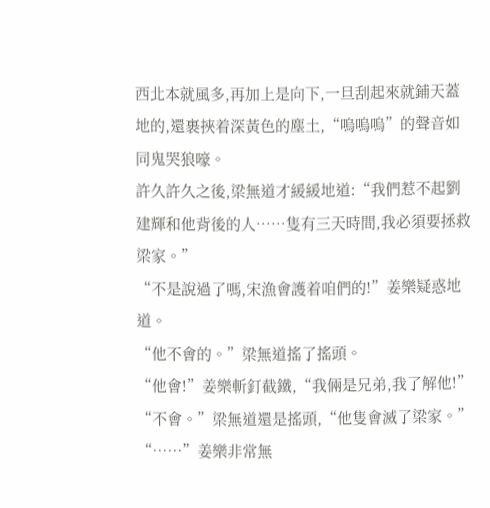西北本就風多,再加上是向下,一旦刮起來就鋪天蓋地的,還裹挾着深黃色的塵土,“嗚嗚嗚”的聲音如同鬼哭狼嚎。
許久許久之後,梁無道才緩緩地道:“我們惹不起劉建輝和他背後的人……隻有三天時間,我必須要拯救梁家。”
“不是說過了嗎,宋漁會護着咱們的!”姜樂疑惑地道。
“他不會的。”梁無道搖了搖頭。
“他會!”姜樂斬釘截鐵,“我倆是兄弟,我了解他!”
“不會。”梁無道還是搖頭,“他隻會滅了梁家。”
“……”姜樂非常無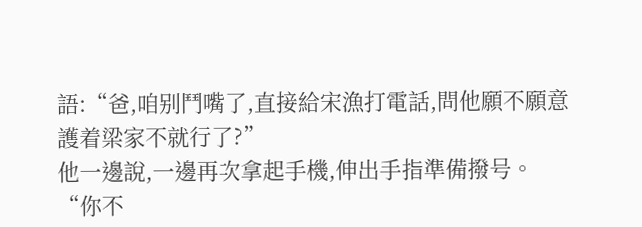語:“爸,咱别鬥嘴了,直接給宋漁打電話,問他願不願意護着梁家不就行了?”
他一邊說,一邊再次拿起手機,伸出手指準備撥号。
“你不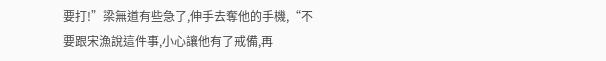要打!”梁無道有些急了,伸手去奪他的手機,“不要跟宋漁說這件事,小心讓他有了戒備,再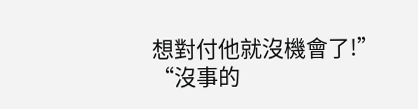想對付他就沒機會了!”
“沒事的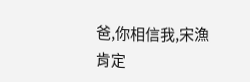爸,你相信我,宋漁肯定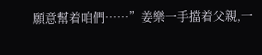願意幫着咱們……”姜樂一手擋着父親,一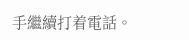手繼續打着電話。